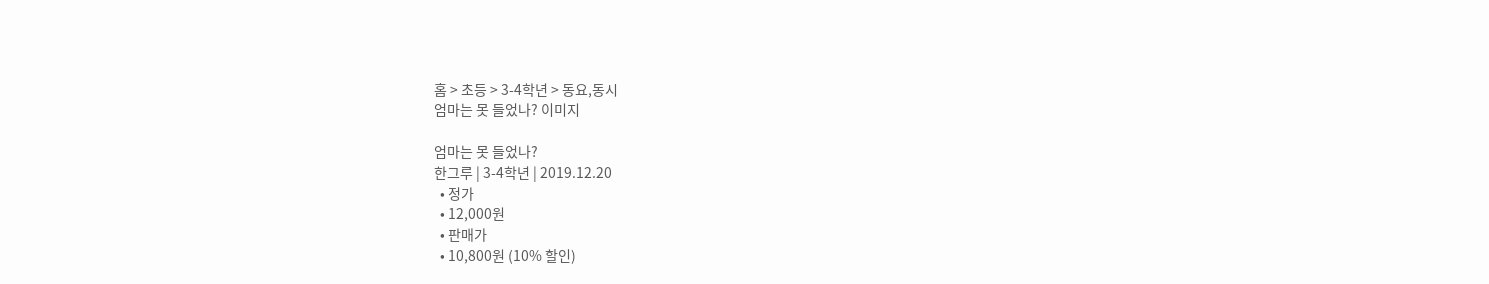홈 > 초등 > 3-4학년 > 동요,동시
엄마는 못 들었나? 이미지

엄마는 못 들었나?
한그루 | 3-4학년 | 2019.12.20
  • 정가
  • 12,000원
  • 판매가
  • 10,800원 (10% 할인)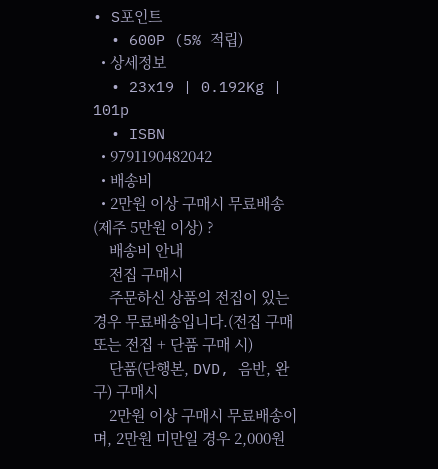• S포인트
  • 600P (5% 적립)
  • 상세정보
  • 23x19 | 0.192Kg | 101p
  • ISBN
  • 9791190482042
  • 배송비
  • 2만원 이상 구매시 무료배송 (제주 5만원 이상) ?
    배송비 안내
    전집 구매시
    주문하신 상품의 전집이 있는 경우 무료배송입니다.(전집 구매 또는 전집 + 단품 구매 시)
    단품(단행본, DVD, 음반, 완구) 구매시
    2만원 이상 구매시 무료배송이며, 2만원 미만일 경우 2,000원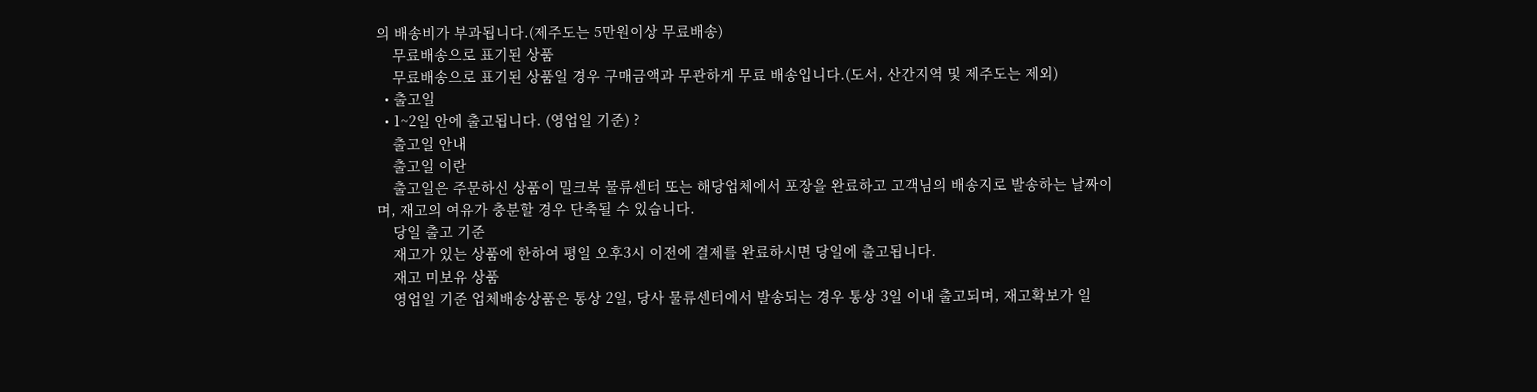의 배송비가 부과됩니다.(제주도는 5만원이상 무료배송)
    무료배송으로 표기된 상품
    무료배송으로 표기된 상품일 경우 구매금액과 무관하게 무료 배송입니다.(도서, 산간지역 및 제주도는 제외)
  • 출고일
  • 1~2일 안에 출고됩니다. (영업일 기준) ?
    출고일 안내
    출고일 이란
    출고일은 주문하신 상품이 밀크북 물류센터 또는 해당업체에서 포장을 완료하고 고객님의 배송지로 발송하는 날짜이며, 재고의 여유가 충분할 경우 단축될 수 있습니다.
    당일 출고 기준
    재고가 있는 상품에 한하여 평일 오후3시 이전에 결제를 완료하시면 당일에 출고됩니다.
    재고 미보유 상품
    영업일 기준 업체배송상품은 통상 2일, 당사 물류센터에서 발송되는 경우 통상 3일 이내 출고되며, 재고확보가 일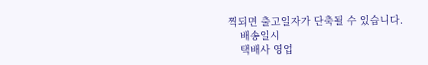찍되면 출고일자가 단축될 수 있습니다.
    배송일시
    택배사 영업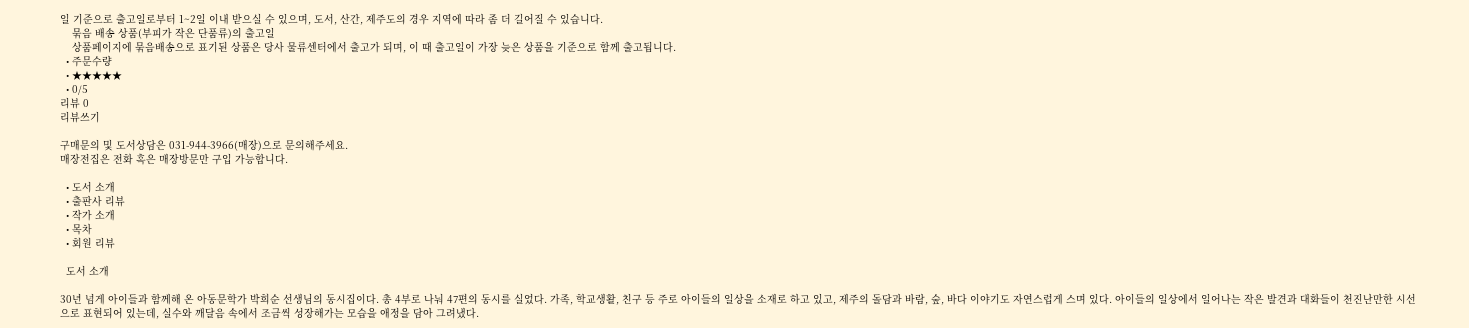일 기준으로 출고일로부터 1~2일 이내 받으실 수 있으며, 도서, 산간, 제주도의 경우 지역에 따라 좀 더 길어질 수 있습니다.
    묶음 배송 상품(부피가 작은 단품류)의 출고일
    상품페이지에 묶음배송으로 표기된 상품은 당사 물류센터에서 출고가 되며, 이 때 출고일이 가장 늦은 상품을 기준으로 함께 출고됩니다.
  • 주문수량
  • ★★★★★
  • 0/5
리뷰 0
리뷰쓰기

구매문의 및 도서상담은 031-944-3966(매장)으로 문의해주세요.
매장전집은 전화 혹은 매장방문만 구입 가능합니다.

  • 도서 소개
  • 출판사 리뷰
  • 작가 소개
  • 목차
  • 회원 리뷰

  도서 소개

30년 넘게 아이들과 함께해 온 아동문학가 박희순 선생님의 동시집이다. 총 4부로 나눠 47편의 동시를 실었다. 가족, 학교생활, 친구 등 주로 아이들의 일상을 소재로 하고 있고, 제주의 돌담과 바람, 숲, 바다 이야기도 자연스럽게 스며 있다. 아이들의 일상에서 일어나는 작은 발견과 대화들이 천진난만한 시선으로 표현되어 있는데, 실수와 깨달음 속에서 조금씩 성장해가는 모습을 애정을 담아 그려냈다.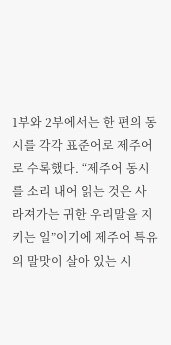1부와 2부에서는 한 편의 동시를 각각 표준어로 제주어로 수록했다. “제주어 동시를 소리 내어 읽는 것은 사라져가는 귀한 우리말을 지키는 일”이기에 제주어 특유의 말맛이 살아 있는 시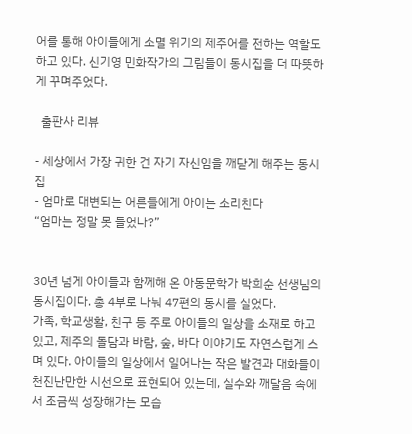어를 통해 아이들에게 소멸 위기의 제주어를 전하는 역할도 하고 있다. 신기영 민화작가의 그림들이 동시집을 더 따뜻하게 꾸며주었다.

  출판사 리뷰

- 세상에서 가장 귀한 건 자기 자신임을 깨닫게 해주는 동시집
- 엄마로 대변되는 어른들에게 아이는 소리친다
“엄마는 정말 못 들었나?”


30년 넘게 아이들과 함께해 온 아동문학가 박희순 선생님의 동시집이다. 총 4부로 나눠 47편의 동시를 실었다.
가족, 학교생활, 친구 등 주로 아이들의 일상을 소재로 하고 있고, 제주의 돌담과 바람, 숲, 바다 이야기도 자연스럽게 스며 있다. 아이들의 일상에서 일어나는 작은 발견과 대화들이 천진난만한 시선으로 표현되어 있는데, 실수와 깨달음 속에서 조금씩 성장해가는 모습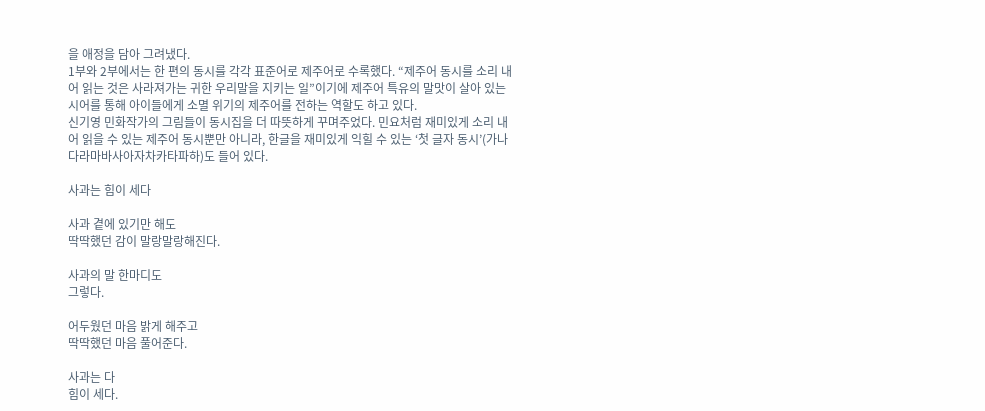을 애정을 담아 그려냈다.
1부와 2부에서는 한 편의 동시를 각각 표준어로 제주어로 수록했다. “제주어 동시를 소리 내어 읽는 것은 사라져가는 귀한 우리말을 지키는 일”이기에 제주어 특유의 말맛이 살아 있는 시어를 통해 아이들에게 소멸 위기의 제주어를 전하는 역할도 하고 있다.
신기영 민화작가의 그림들이 동시집을 더 따뜻하게 꾸며주었다. 민요처럼 재미있게 소리 내어 읽을 수 있는 제주어 동시뿐만 아니라, 한글을 재미있게 익힐 수 있는 ‘첫 글자 동시’(가나다라마바사아자차카타파하)도 들어 있다.

사과는 힘이 세다

사과 곁에 있기만 해도
딱딱했던 감이 말랑말랑해진다.

사과의 말 한마디도
그렇다.

어두웠던 마음 밝게 해주고
딱딱했던 마음 풀어준다.

사과는 다
힘이 세다.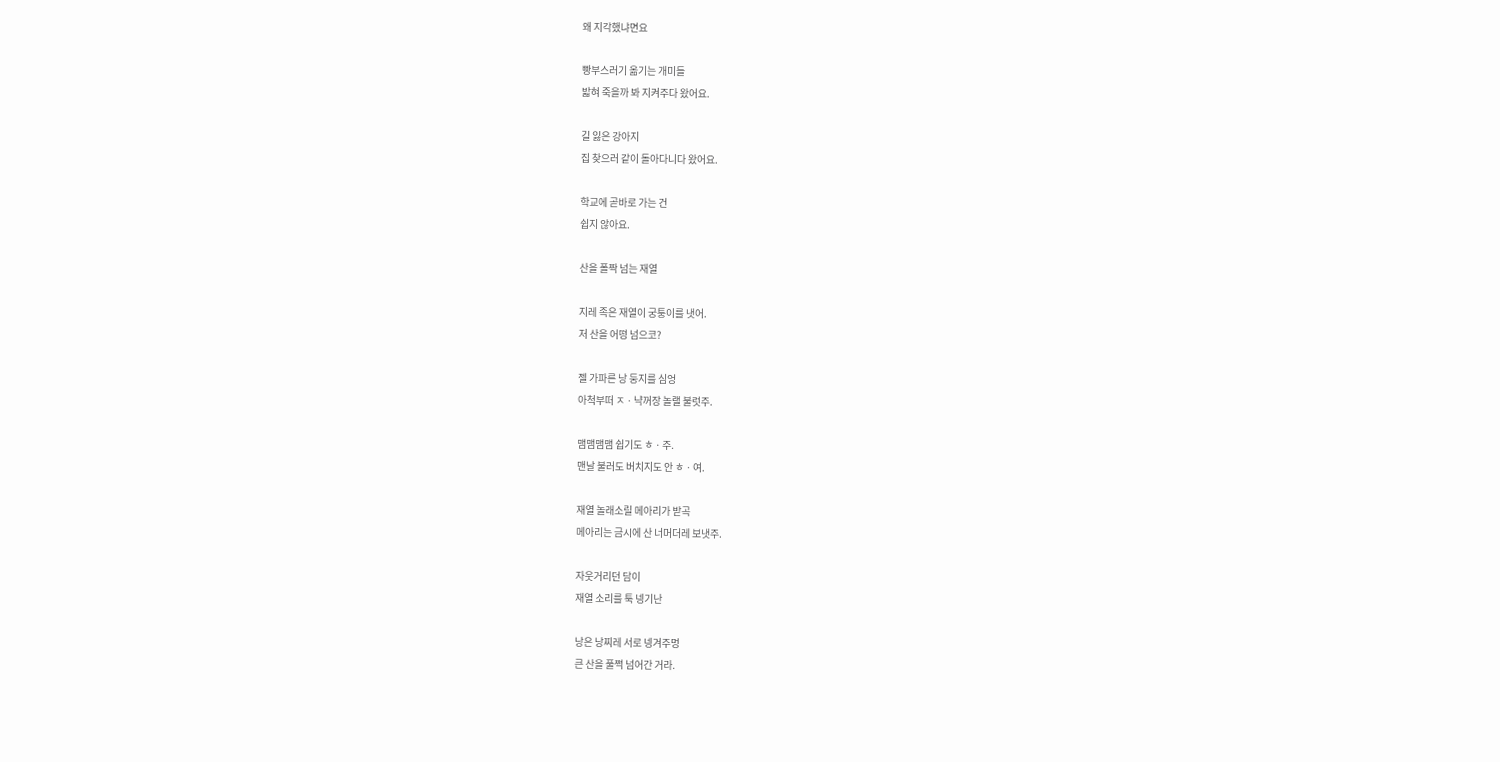왜 지각했냐면요

빵부스러기 옮기는 개미들
밟혀 죽을까 봐 지켜주다 왔어요.

길 잃은 강아지
집 찾으러 같이 돌아다니다 왔어요.

학교에 곧바로 가는 건
쉽지 않아요.

산을 폴짝 넘는 재열

지레 족은 재열이 궁퉁이를 냇어.
저 산을 어떵 넘으코?

젤 가파른 낭 둥지를 심엉
아척부떠 ㅈㆍ냑꺼장 놀랠 불럿주.

맴맴맴맴 쉽기도 ㅎㆍ주.
맨날 불러도 버치지도 안 ㅎㆍ여.

재열 놀래소릴 메아리가 받곡
메아리는 금시에 산 너머더레 보냇주.

자웃거리던 담이
재열 소리를 툭 넹기난

낭은 낭찌레 서로 넹겨주멍
큰 산을 풀쩍 넘어간 거라.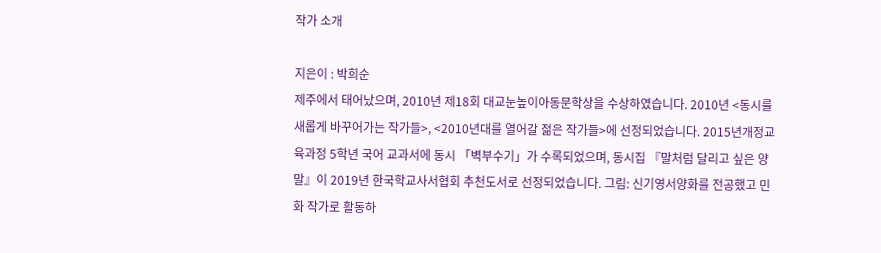작가 소개

지은이 : 박희순
제주에서 태어났으며, 2010년 제18회 대교눈높이아동문학상을 수상하였습니다. 2010년 <동시를 새롭게 바꾸어가는 작가들>, <2010년대를 열어갈 젊은 작가들>에 선정되었습니다. 2015년개정교육과정 5학년 국어 교과서에 동시 「벽부수기」가 수록되었으며, 동시집 『말처럼 달리고 싶은 양말』이 2019년 한국학교사서협회 추천도서로 선정되었습니다. 그림: 신기영서양화를 전공했고 민화 작가로 활동하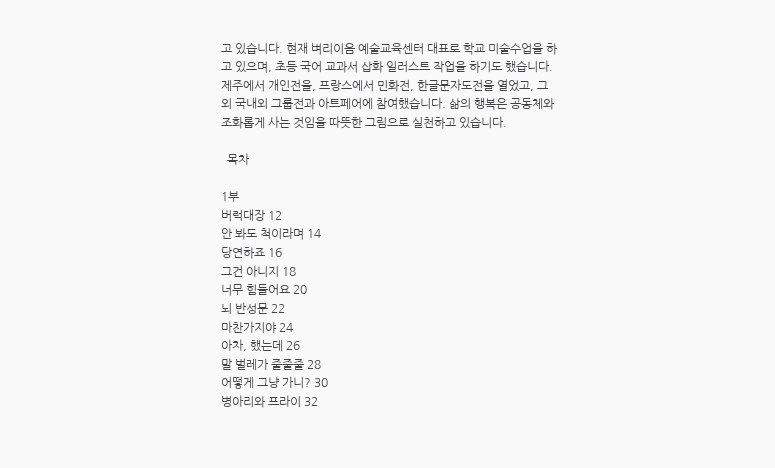고 있습니다. 현재 벼리이음 예술교육센터 대표로 학교 미술수업을 하고 있으며, 초등 국어 교과서 삽화 일러스트 작업을 하기도 했습니다. 제주에서 개인전을, 프랑스에서 민화전, 한글문자도전을 열었고, 그 외 국내외 그룹전과 아트페어에 참여했습니다. 삶의 행복은 공동체와 조화롭게 사는 것임을 따뜻한 그림으로 실천하고 있습니다.

  목차

1부
버럭대장 12
안 봐도 척이라며 14
당연하죠 16
그건 아니지 18
너무 힘들어요 20
뇌 반성문 22
마찬가지야 24
아차, 했는데 26
말 벌레가 줄줄줄 28
어떻게 그냥 가니? 30
병아리와 프라이 32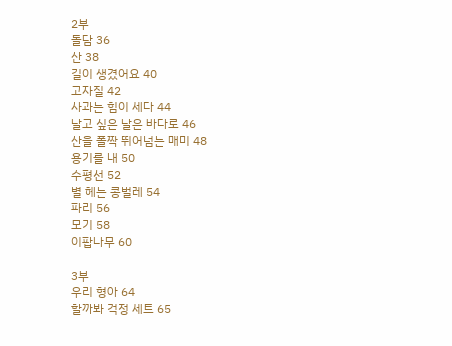2부
돌담 36
산 38
길이 생겼어요 40
고자질 42
사과는 힘이 세다 44
날고 싶은 날은 바다로 46
산을 폴짝 뛰어넘는 매미 48
용기를 내 50
수평선 52
별 헤는 콩벌레 54
파리 56
모기 58
이팝나무 60

3부
우리 형아 64
할까봐 걱정 세트 65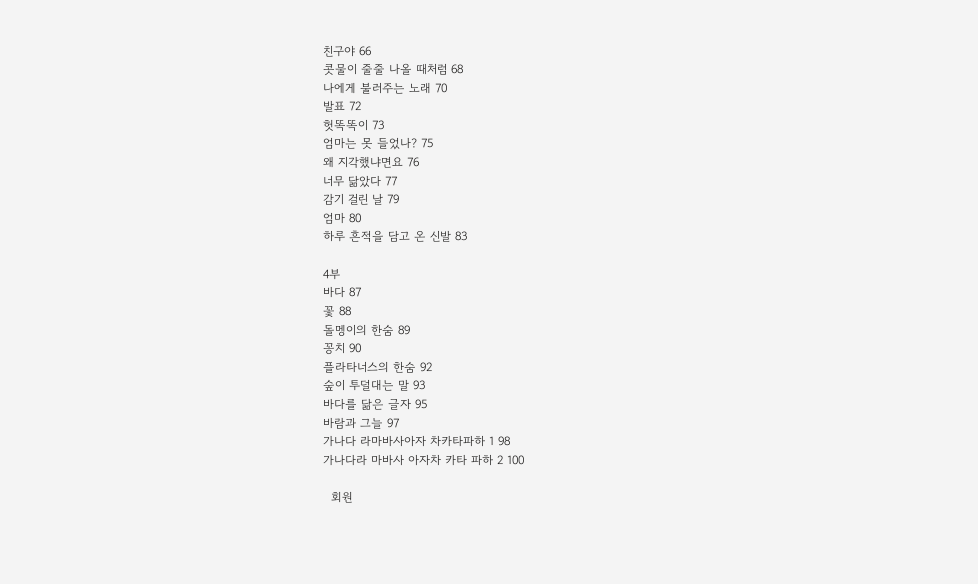친구야 66
콧물이 줄줄 나올 때처럼 68
나에게 불러주는 노래 70
발표 72
헛똑똑이 73
엄마는 못 들었나? 75
왜 지각했냐면요 76
너무 닮았다 77
감기 걸린 날 79
엄마 80
하루 흔적을 담고 온 신발 83

4부
바다 87
꽃 88
돌멩이의 한숨 89
꽁치 90
플라타너스의 한숨 92
숲이 투덜대는 말 93
바다를 닮은 글자 95
바람과 그늘 97
가나다 라마바사아자 차카타파하 1 98
가나다라 마바사 아자차 카타 파하 2 100

  회원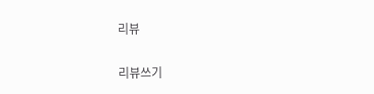리뷰

리뷰쓰기